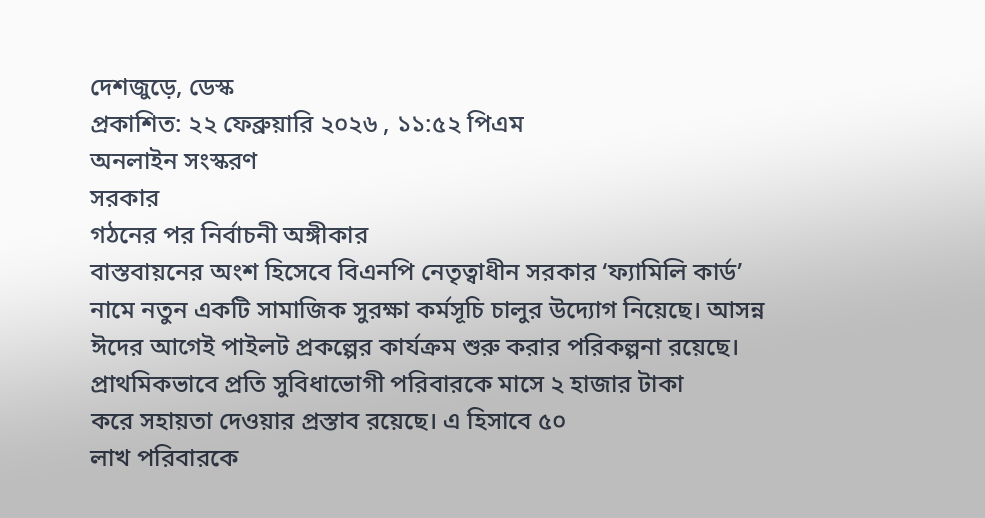দেশজুড়ে, ডেস্ক
প্রকাশিত: ২২ ফেব্রুয়ারি ২০২৬ , ১১:৫২ পিএম
অনলাইন সংস্করণ
সরকার
গঠনের পর নির্বাচনী অঙ্গীকার
বাস্তবায়নের অংশ হিসেবে বিএনপি নেতৃত্বাধীন সরকার ‘ফ্যামিলি কার্ড’ নামে নতুন একটি সামাজিক সুরক্ষা কর্মসূচি চালুর উদ্যোগ নিয়েছে। আসন্ন ঈদের আগেই পাইলট প্রকল্পের কার্যক্রম শুরু করার পরিকল্পনা রয়েছে। প্রাথমিকভাবে প্রতি সুবিধাভোগী পরিবারকে মাসে ২ হাজার টাকা
করে সহায়তা দেওয়ার প্রস্তাব রয়েছে। এ হিসাবে ৫০
লাখ পরিবারকে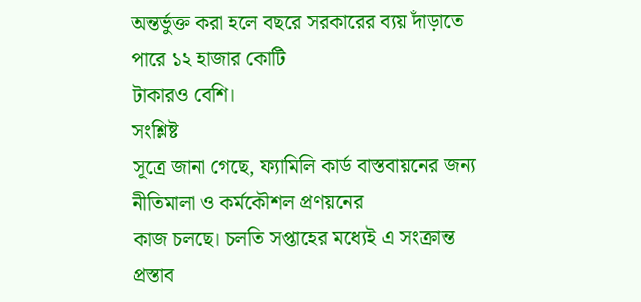অন্তর্ভুক্ত করা হলে বছরে সরকারের ব্যয় দাঁড়াতে পারে ১২ হাজার কোটি
টাকারও বেশি।
সংশ্লিষ্ট
সূত্রে জানা গেছে, ফ্যামিলি কার্ড বাস্তবায়নের জন্য নীতিমালা ও কর্মকৌশল প্রণয়নের
কাজ চলছে। চলতি সপ্তাহের মধ্যেই এ সংক্রান্ত প্রস্তাব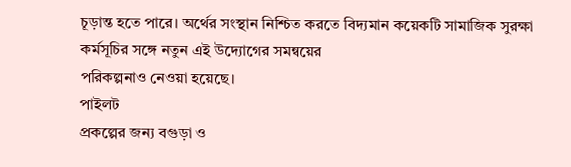চূড়ান্ত হতে পারে। অর্থের সংস্থান নিশ্চিত করতে বিদ্যমান কয়েকটি সামাজিক সুরক্ষা কর্মসূচির সঙ্গে নতুন এই উদ্যোগের সমন্বয়ের
পরিকল্পনাও নেওয়া হয়েছে।
পাইলট
প্রকল্পের জন্য বগুড়া ও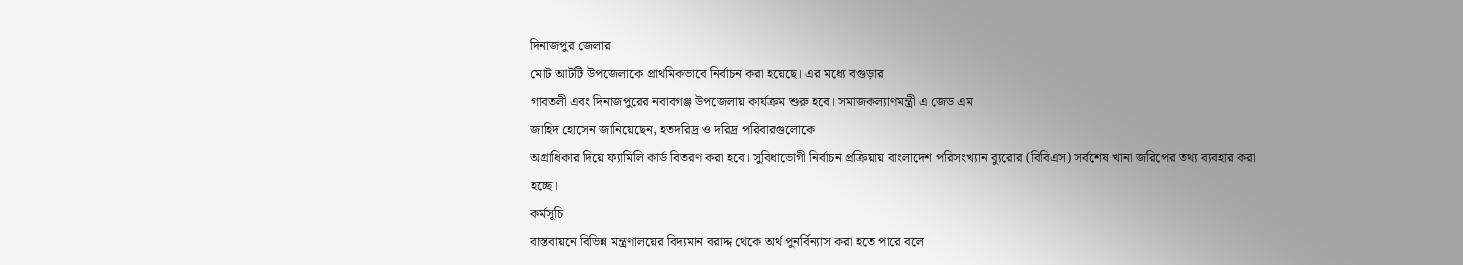দিনাজপুর জেলার
মোট আটটি উপজেলাকে প্রাথমিকভাবে নির্বাচন করা হয়েছে। এর মধ্যে বগুড়ার
গাবতলী এবং দিনাজপুরের নবাবগঞ্জ উপজেলায় কার্যক্রম শুরু হবে। সমাজকল্যাণমন্ত্রী এ জেড এম
জাহিদ হোসেন জানিয়েছেন, হতদরিদ্র ও দরিদ্র পরিবারগুলোকে
অগ্রাধিকার দিয়ে ফ্যামিলি কার্ড বিতরণ করা হবে। সুবিধাভোগী নির্বাচন প্রক্রিয়ায় বাংলাদেশ পরিসংখ্যান ব্যুরোর (বিবিএস) সর্বশেষ খানা জরিপের তথ্য ব্যবহার করা হচ্ছে।
কর্মসূচি
বাস্তবায়নে বিভিন্ন মন্ত্রণালয়ের বিদ্যমান বরাদ্দ থেকে অর্থ পুনর্বিন্যাস করা হতে পারে বলে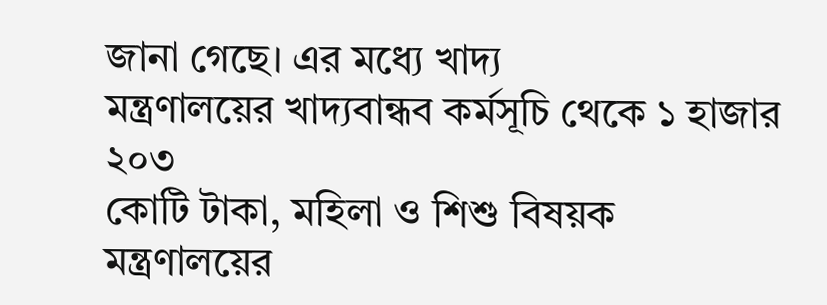জানা গেছে। এর মধ্যে খাদ্য
মন্ত্রণালয়ের খাদ্যবান্ধব কর্মসূচি থেকে ১ হাজার ২০৩
কোটি টাকা, মহিলা ও শিশু বিষয়ক
মন্ত্রণালয়ের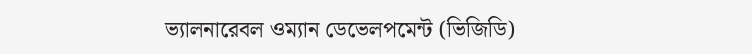ভ্যালনারেবল ওম্যান ডেভেলপমেন্ট (ভিজিডি)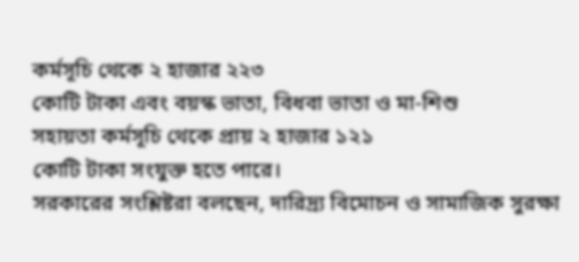কর্মসূচি থেকে ২ হাজার ২২৩
কোটি টাকা এবং বয়স্ক ভাতা, বিধবা ভাতা ও মা-শিশু
সহায়তা কর্মসূচি থেকে প্রায় ২ হাজার ১২১
কোটি টাকা সংযুক্ত হতে পারে।
সরকারের সংশ্লিষ্টরা বলছেন, দারিদ্র্য বিমোচন ও সামাজিক সুরক্ষা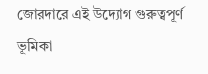জোরদারে এই উদ্যোগ গুরুত্বপূর্ণ ভূমিকা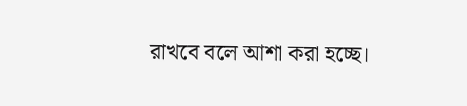রাখবে বলে আশা করা হচ্ছে।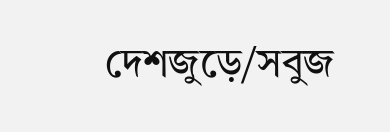দেশজুড়ে/সবুজ